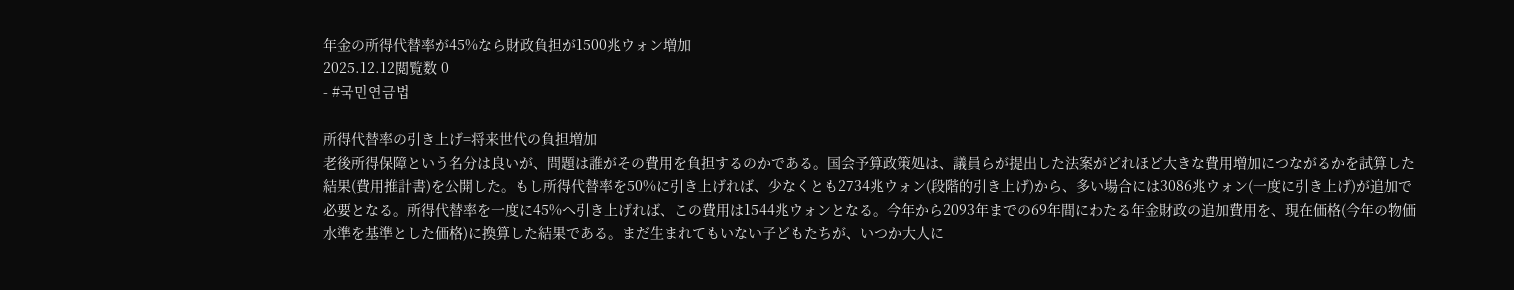年金の所得代替率が45%なら財政負担が1500兆ウォン増加
2025.12.12閲覧数 0
- #국민연금법

所得代替率の引き上げ=将来世代の負担増加
老後所得保障という名分は良いが、問題は誰がその費用を負担するのかである。国会予算政策処は、議員らが提出した法案がどれほど大きな費用増加につながるかを試算した結果(費用推計書)を公開した。もし所得代替率を50%に引き上げれば、少なくとも2734兆ウォン(段階的引き上げ)から、多い場合には3086兆ウォン(一度に引き上げ)が追加で必要となる。所得代替率を一度に45%へ引き上げれば、この費用は1544兆ウォンとなる。今年から2093年までの69年間にわたる年金財政の追加費用を、現在価格(今年の物価水準を基準とした価格)に換算した結果である。まだ生まれてもいない子どもたちが、いつか大人に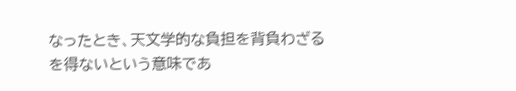なったとき、天文学的な負担を背負わざるを得ないという意味であ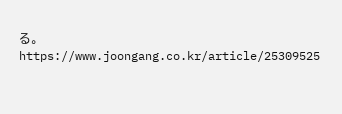る。
https://www.joongang.co.kr/article/25309525